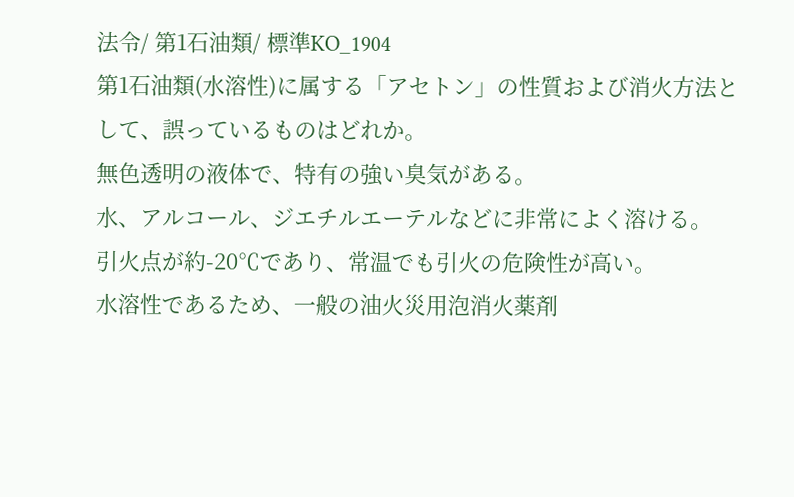法令/ 第1石油類/ 標準KO_1904
第1石油類(水溶性)に属する「アセトン」の性質および消火方法として、誤っているものはどれか。
無色透明の液体で、特有の強い臭気がある。
水、アルコール、ジエチルエーテルなどに非常によく溶ける。
引火点が約-20℃であり、常温でも引火の危険性が高い。
水溶性であるため、一般の油火災用泡消火薬剤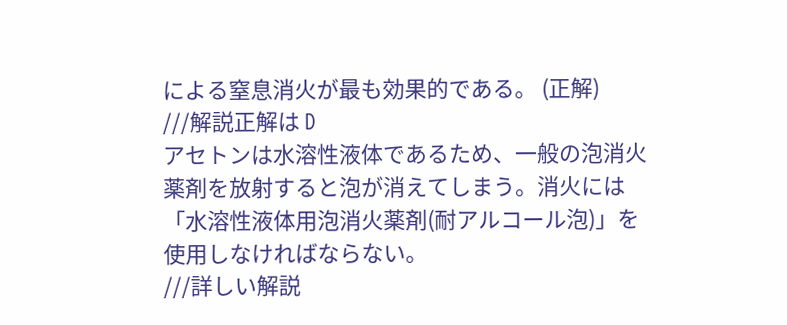による窒息消火が最も効果的である。 (正解)
///解説正解は D
アセトンは水溶性液体であるため、一般の泡消火薬剤を放射すると泡が消えてしまう。消火には「水溶性液体用泡消火薬剤(耐アルコール泡)」を使用しなければならない。
///詳しい解説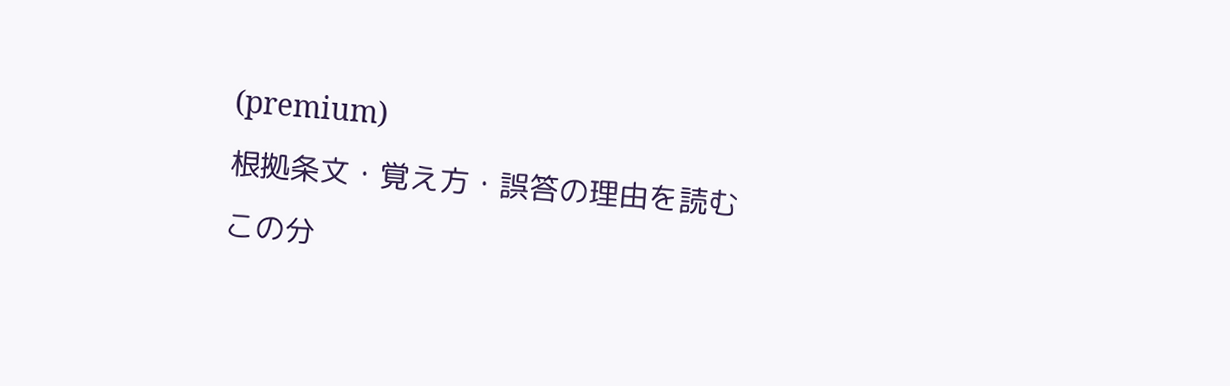(premium)
根拠条文・覚え方・誤答の理由を読む
この分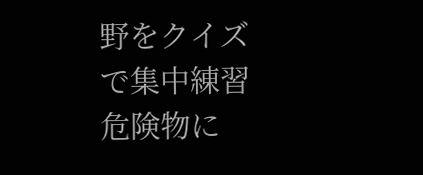野をクイズで集中練習
危険物に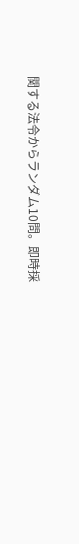関する法令からランダム10問。即時採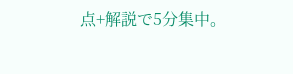点+解説で5分集中。